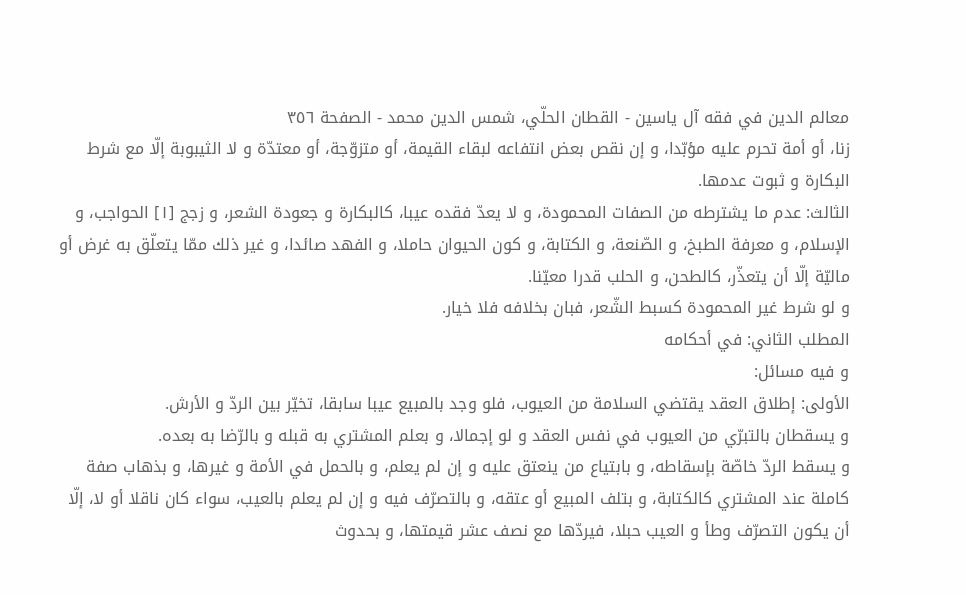معالم الدين في فقه آل ياسين - القطان الحلّي، شمس الدين محمد - الصفحة ٣٥٦
زنا، أو أمة تحرم عليه مؤبّدا، و إن نقص بعض انتفاعه لبقاء القيمة، أو متزوّجة، أو معتدّة و لا الثيبوبة إلّا مع شرط البكارة و ثبوت عدمها.
الثالث: عدم ما يشترطه من الصفات المحمودة، و لا يعدّ فقده عيبا، كالبكارة و جعودة الشعر، و زجج [١] الحواجب، و الإسلام، و معرفة الطبخ، و الصّنعة، و الكتابة، و كون الحيوان حاملا، و الفهد صائدا، و غير ذلك ممّا يتعلّق به غرض أو ماليّة إلّا أن يتعذّر، كالطحن، و الحلب قدرا معيّنا.
و لو شرط غير المحمودة كسبط الشّعر، فبان بخلافه فلا خيار.
المطلب الثاني: في أحكامه
و فيه مسائل:
الأولى: إطلاق العقد يقتضي السلامة من العيوب، فلو وجد بالمبيع عيبا سابقا، تخيّر بين الردّ و الأرش.
و يسقطان بالتبرّي من العيوب في نفس العقد و لو إجمالا، و بعلم المشتري به قبله و بالرّضا به بعده.
و يسقط الردّ خاصّة بإسقاطه، و بابتياع من ينعتق عليه و إن لم يعلم، و بالحمل في الأمة و غيرها، و بذهاب صفة كاملة عند المشتري كالكتابة، و بتلف المبيع أو عتقه، و بالتصرّف فيه و إن لم يعلم بالعيب، سواء كان ناقلا أو لا، إلّا أن يكون التصرّف وطأ و العيب حبلا، فيردّها مع نصف عشر قيمتها، و بحدوث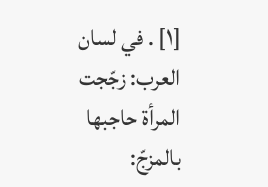[١] . في لسان العرب: زجّجت المرأة حاجبها بالمزجّ: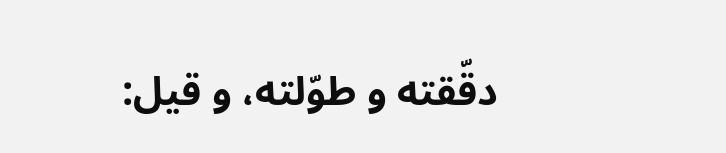دقّقته و طوّلته، و قيل: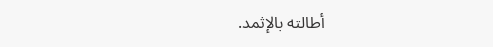أطالته بالإثمد.